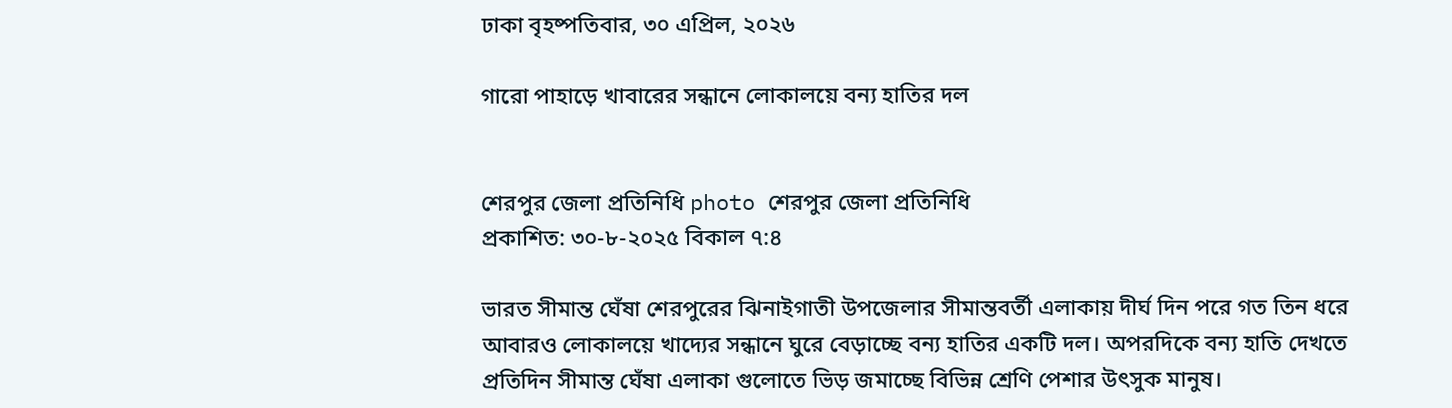ঢাকা বৃহষ্পতিবার, ৩০ এপ্রিল, ২০২৬

গারো পাহাড়ে খাবারের সন্ধানে লোকালয়ে বন্য হাতির দল


শেরপুর জেলা প্রতিনিধি photo শেরপুর জেলা প্রতিনিধি
প্রকাশিত: ৩০-৮-২০২৫ বিকাল ৭:৪

ভারত সীমান্ত ঘেঁষা শেরপুরের ঝিনাইগাতী উপজেলার সীমান্তবর্তী এলাকায় দীর্ঘ দিন পরে গত তিন ধরে আবারও লোকালয়ে খাদ্যের সন্ধানে ঘুরে বেড়াচ্ছে বন্য হাতির একটি দল। অপরদিকে বন্য হাতি দেখতে প্রতিদিন সীমান্ত ঘেঁষা এলাকা গুলোতে ভিড় জমাচ্ছে বিভিন্ন শ্রেণি পেশার উৎসুক মানুষ।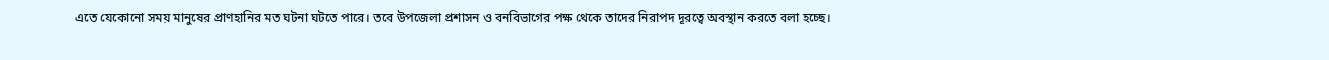এতে যেকোনো সময় মানুষের প্রাণহানির মত ঘটনা ঘটতে পারে। তবে উপজেলা প্রশাসন ও বনবিভাগের পক্ষ থেকে তাদের নিরাপদ দূরত্বে অবস্থান করতে বলা হচ্ছে।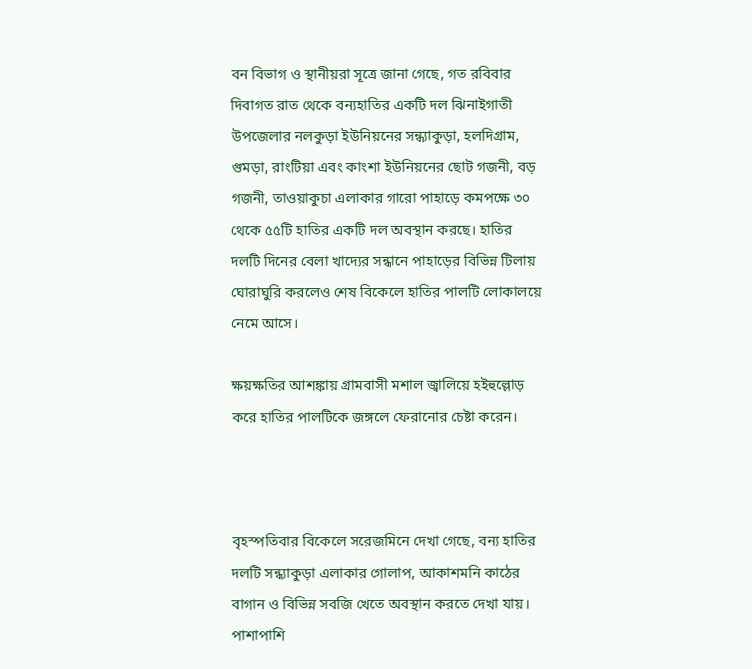বন বিভাগ ও স্থানীয়রা সূত্রে জানা গেছে, গত রবিবার দিবাগত রাত থেকে বন্যহাতির একটি দল ঝিনাইগাতী উপজেলার নলকুড়া ইউনিয়নের সন্ধ্যাকুড়া, হলদিগ্রাম, গুমড়া, রাংটিয়া এবং কাংশা ইউনিয়নের ছোট গজনী, বড় গজনী, তাওয়াকুচা এলাকার গারো পাহাড়ে কমপক্ষে ৩০ থেকে ৫৫টি হাতির একটি দল অবস্থান করছে। হাতির দলটি দিনের বেলা খাদ্যের সন্ধানে পাহাড়ের বিভিন্ন টিলায় ঘোরাঘুরি করলেও শেষ বিকেলে হাতির পালটি লোকালয়ে নেমে আসে।

ক্ষয়ক্ষতির আশঙ্কায় গ্রামবাসী মশাল জ্বালিয়ে হইহুল্লোড় করে হাতির পালটিকে জঙ্গলে ফেরানোর চেষ্টা করেন।



বৃহস্পতিবার বিকেলে সরেজমিনে দেখা গেছে, বন্য হাতির দলটি সন্ধ্যাকুড়া এলাকার গোলাপ, আকাশমনি কাঠের বাগান ও বিভিন্ন সবজি খেতে অবস্থান করতে দেখা যায়। পাশাপাশি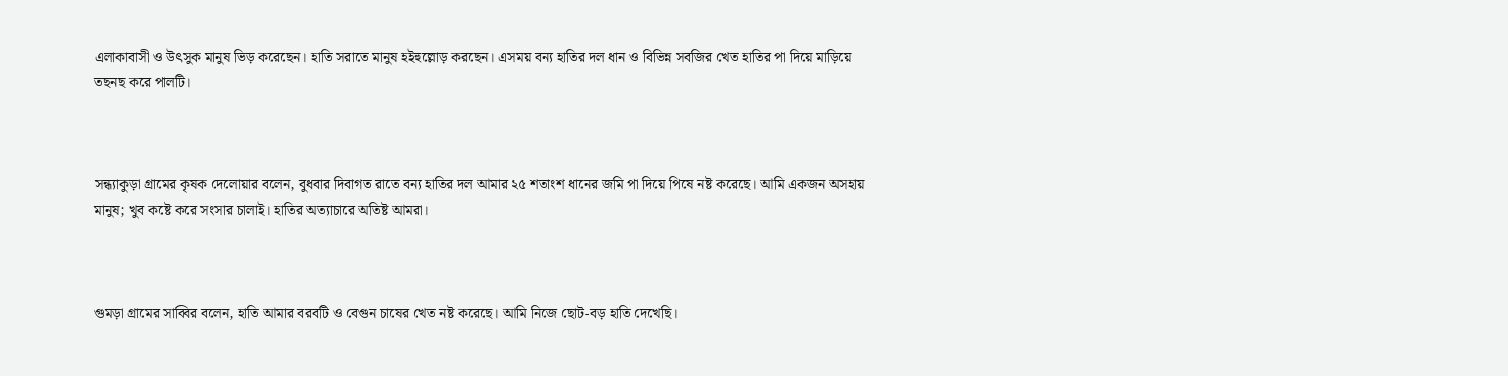এলাকাবাসী ও উৎসুক মানুষ ভিড় করেছেন। হাতি সরাতে মানুষ হইহুল্লোড় করছেন। এসময় বন্য হাতির দল ধান ও বিভিন্ন সবজির খেত হাতির পা দিয়ে মাড়িয়ে তছনছ করে পালটি।



সন্ধ্যাকুড়া গ্রামের কৃষক দেলোয়ার বলেন, বুধবার দিবাগত রাতে বন্য হাতির দল আমার ২৫ শতাংশ ধানের জমি পা দিয়ে পিষে নষ্ট করেছে। আমি একজন অসহায় মানুষ; খুব কষ্টে করে সংসার চালাই। হাতির অত্যাচারে অতিষ্ট আমরা।



গুমড়া গ্রামের সাব্বির বলেন, হাতি আমার বরবটি ও বেগুন চাষের খেত নষ্ট করেছে। আমি নিজে ছোট-বড় হাতি দেখেছি।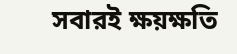সবারই ক্ষয়ক্ষতি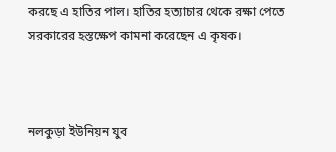করছে এ হাতির পাল। হাতির হত্যাচার থেকে রক্ষা পেতে সরকারের হস্তক্ষেপ কামনা করেছেন এ কৃষক।



নলকুড়া ইউনিয়ন যুব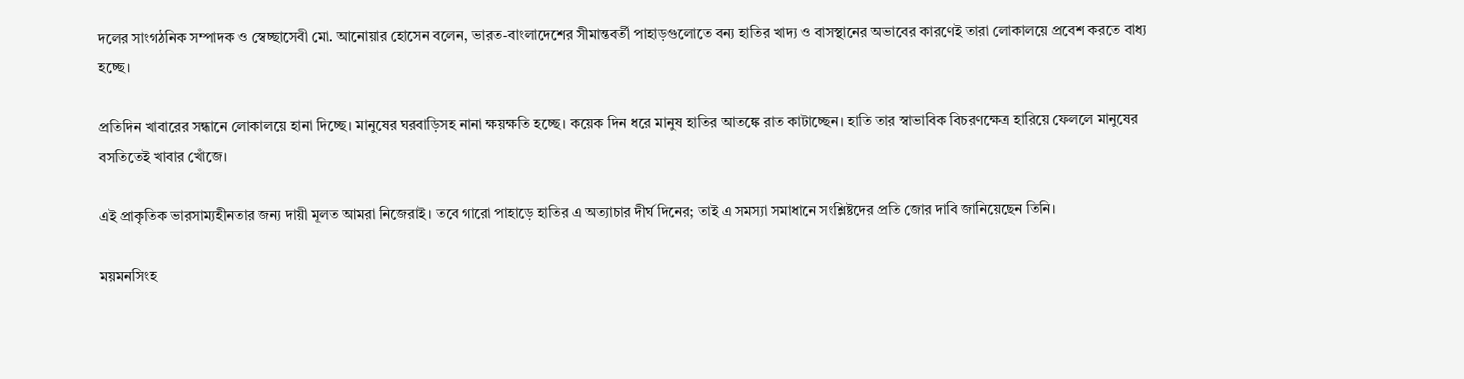দলের সাংগঠনিক সম্পাদক ও স্বেচ্ছাসেবী মো. আনোয়ার হোসেন বলেন, ভারত-বাংলাদেশের সীমান্তবর্তী পাহাড়গুলোতে বন্য হাতির খাদ্য ও বাসস্থানের অভাবের কারণেই তারা লোকালয়ে প্রবেশ করতে বাধ্য হচ্ছে।

প্রতিদিন খাবারের সন্ধানে লোকালয়ে হানা দিচ্ছে। মানুষের ঘরবাড়িসহ নানা ক্ষয়ক্ষতি হচ্ছে। কয়েক দিন ধরে মানুষ হাতির আতঙ্কে রাত কাটাচ্ছেন। হাতি তার স্বাভাবিক বিচরণক্ষেত্র হারিয়ে ফেললে মানুষের বসতিতেই খাবার খোঁজে।

এই প্রাকৃতিক ভারসাম্যহীনতার জন্য দায়ী মূলত আমরা নিজেরাই। তবে গারো পাহাড়ে হাতির এ অত্যাচার দীর্ঘ দিনের; তাই এ সমস্যা সমাধানে সংশ্লিষ্টদের প্রতি জোর দাবি জানিয়েছেন তিনি।

ময়মনসিংহ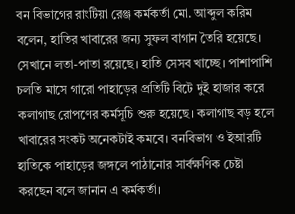বন বিভাগের রাংটিয়া রেঞ্জ কর্মকর্তা মো. আব্দুল করিম বলেন, হাতির খাবারের জন্য সুফল বাগান তৈরি হয়েছে। সেখানে লতা-পাতা রয়েছে। হাতি সেসব খাচ্ছে। পাশাপাশি চলতি মাসে গারো পাহাড়ের প্রতিটি বিটে দুই হাজার করে কলাগাছ রোপণের কর্মসূচি শুরু হয়েছে। কলাগাছ বড় হলে খাবারের সংকট অনেকটাই কমবে। বনবিভাগ ও ইআরটি হাতিকে পাহাড়ের জঙ্গলে পাঠানোর সার্বক্ষণিক চেষ্টা করছেন বলে জানান এ কর্মকর্তা।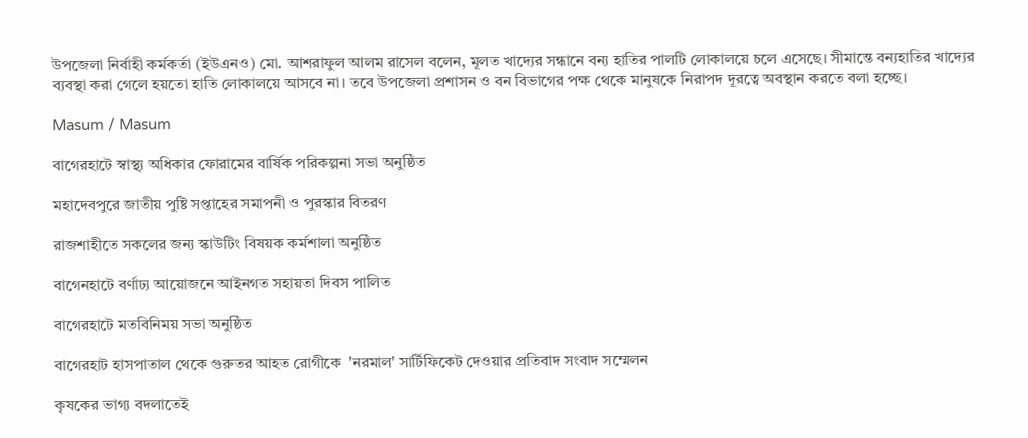উপজেলা নির্বাহী কর্মকর্তা (ইউএনও) মো. আশরাফুল আলম রাসেল বলেন, মূলত খাদ্যের সন্ধানে বন্য হাতির পালটি লোকালয়ে চলে এসেছে। সীমান্তে বন্যহাতির খাদ্যের ব্যবস্থা করা গেলে হয়তো হাতি লোকালয়ে আসবে না। তবে উপজেলা প্রশাসন ও বন বিভাগের পক্ষ থেকে মানুষকে নিরাপদ দূরত্বে অবস্থান করতে বলা হচ্ছে।

Masum / Masum

বাগেরহাটে স্বাস্থ্য অধিকার ফোরামের বার্ষিক পরিকল্পনা সভা অনুষ্ঠিত

মহাদেবপুরে জাতীয় পুষ্টি সপ্তাহের সমাপনী ও পুরস্কার বিতরণ

রাজশাহীতে সকলের জন্য স্কাউটিং বিষয়ক কর্মশালা অনুষ্ঠিত

বাগেনহাটে বর্ণাঢ্য আয়োজনে আইনগত সহায়তা দিবস পালিত

বাগেরহাটে মতবিনিময় সভা অনুষ্ঠিত

বাগেরহাট হাসপাতাল থেকে গুরুতর আহত রোগীকে  'নরমাল' সার্টিফিকেট দেওয়ার প্রতিবাদ সংবাদ সম্মেলন

কৃষকের ভাগ্য বদলাতেই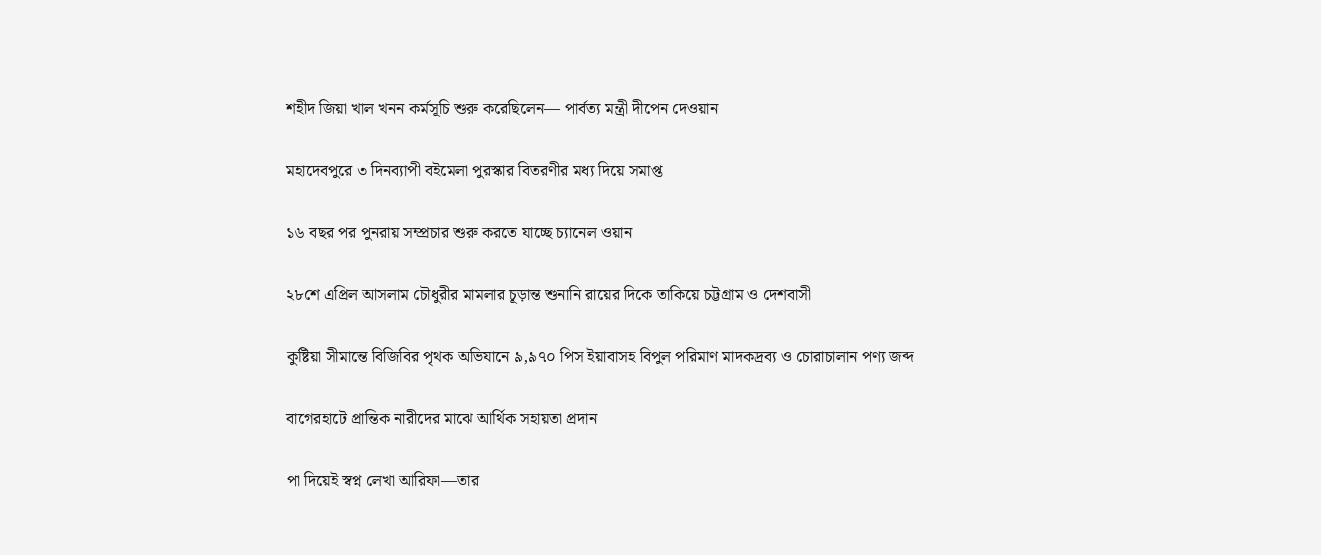শহীদ জিয়া খাল খনন কর্মসূচি শুরু করেছিলেন— পার্বত্য মন্ত্রী দীপেন দেওয়ান

মহাদেবপুরে ৩ দিনব্যাপী বইমেলা পুরস্কার বিতরণীর মধ্য দিয়ে সমাপ্ত

১৬ বছর পর পুনরায় সম্প্রচার শুরু করতে যাচ্ছে চ্যানেল ওয়ান

২৮শে এপ্রিল আসলাম চৌধুরীর মামলার চূড়ান্ত শুনানি রায়ের দিকে তাকিয়ে চট্টগ্রাম ও দেশবাসী

কুষ্টিয়া সীমান্তে বিজিবির পৃথক অভিযানে ৯,৯৭০ পিস ইয়াবাসহ বিপুল পরিমাণ মাদকদ্রব্য ও চোরাচালান পণ্য জব্দ

বাগেরহাটে প্রান্তিক নারীদের মাঝে আর্থিক সহায়তা প্রদান

পা দিয়েই স্বপ্ন লেখা আরিফা—তার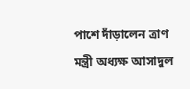পাশে দাঁড়ালেন ত্রাণ মন্ত্রী অধ্যক্ষ আসাদুল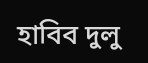হাবিব দুলু